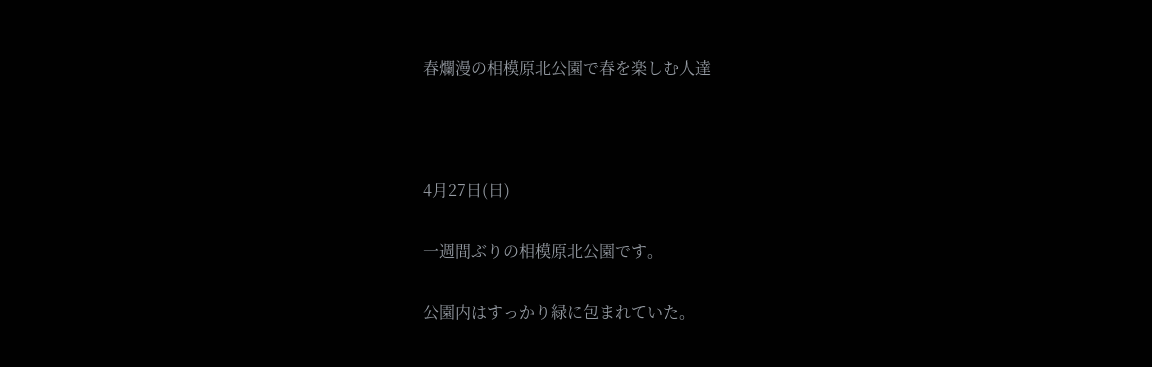春爛漫の相模原北公園で春を楽しむ人達



4月27日(日)

一週間ぶりの相模原北公園です。

公園内はすっかり緑に包まれていた。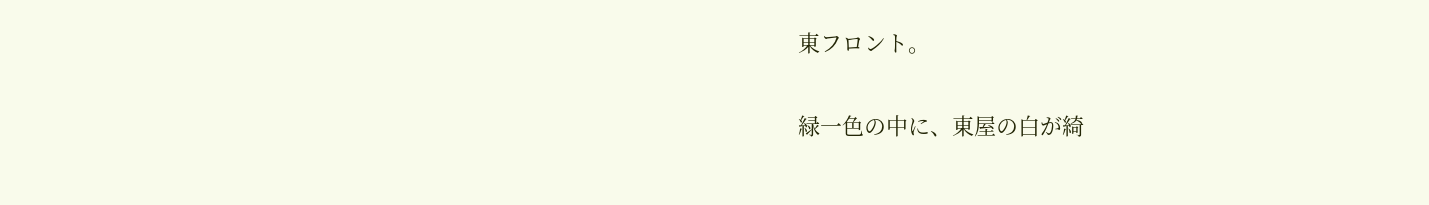東フロント。

緑一色の中に、東屋の白が綺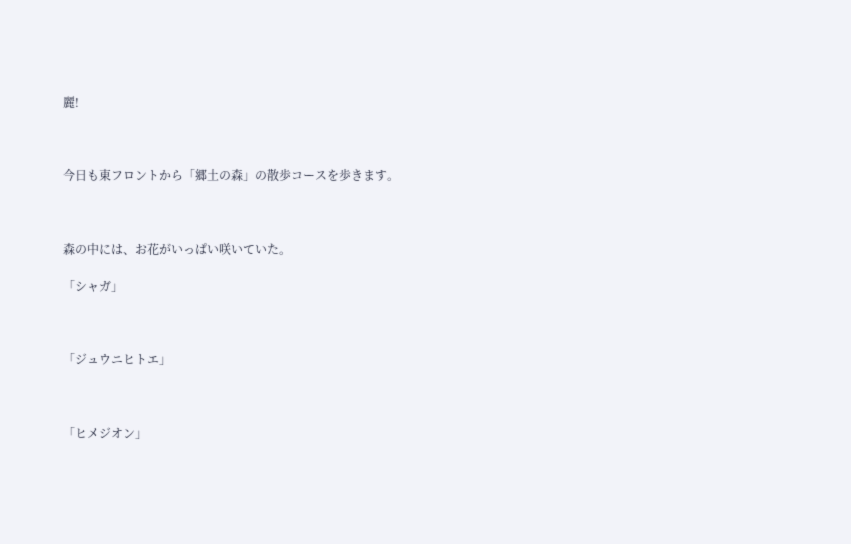麗!



今日も東フロントから「郷土の森」の散歩コースを歩きます。



森の中には、お花がいっぱい咲いていた。

「シャガ」



「ジュウニヒトエ」



「ヒメジオン」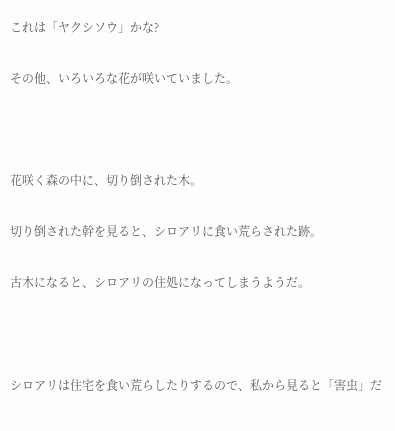これは「ヤクシソウ」かな?

その他、いろいろな花が咲いていました。



花咲く森の中に、切り倒された木。

切り倒された幹を見ると、シロアリに食い荒らされた跡。

古木になると、シロアリの住処になってしまうようだ。



シロアリは住宅を食い荒らしたりするので、私から見ると「害虫」だ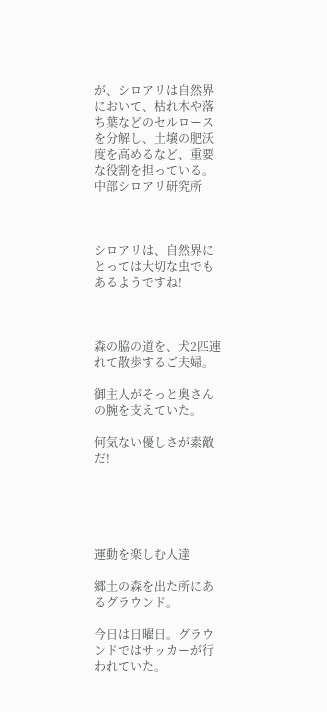が、シロアリは自然界において、枯れ木や落ち葉などのセルロースを分解し、土壌の肥沃度を高めるなど、重要な役割を担っている。中部シロアリ研究所



シロアリは、自然界にとっては大切な虫でもあるようですね!



森の脇の道を、犬2匹連れて散歩するご夫婦。

御主人がそっと奥さんの腕を支えていた。

何気ない優しさが素敵だ!





運動を楽しむ人達

郷土の森を出た所にあるグラウンド。

今日は日曜日。グラウンドではサッカーが行われていた。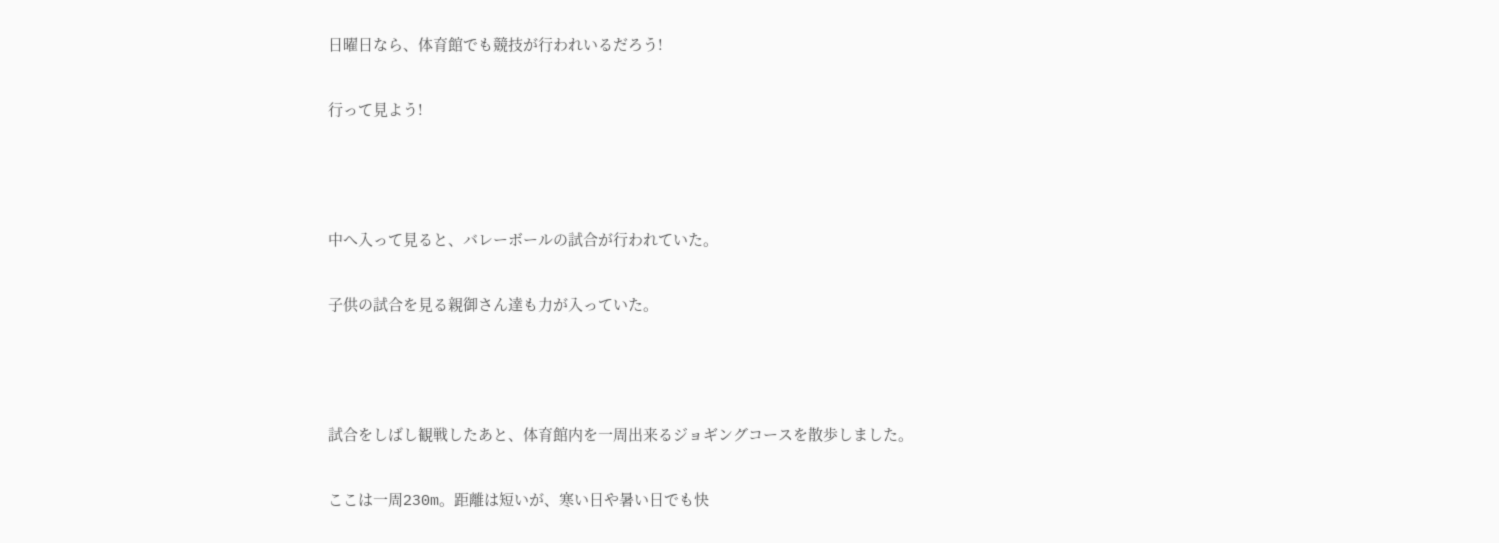日曜日なら、体育館でも競技が行われいるだろう!

行って見よう!



中へ入って見ると、バレーボールの試合が行われていた。

子供の試合を見る親御さん達も力が入っていた。



試合をしばし観戦したあと、体育館内を一周出来るジョギングコースを散歩しました。

ここは一周230m。距離は短いが、寒い日や暑い日でも快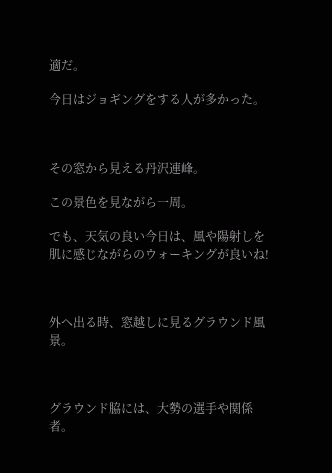適だ。

今日はジョギングをする人が多かった。



その窓から見える丹沢連峰。

この景色を見ながら一周。

でも、天気の良い今日は、風や陽射しを肌に感じながらのウォーキングが良いね!



外へ出る時、窓越しに見るグラウンド風景。



グラウンド脇には、大勢の選手や関係者。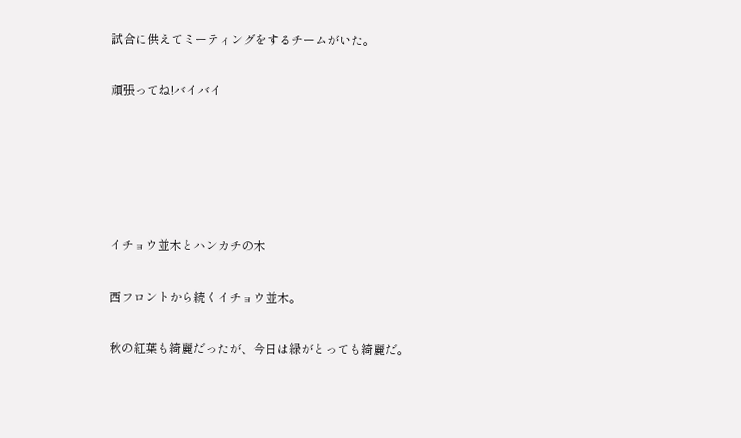試合に供えてミーティングをするチームがいた。

頑張ってね!バイバイ





イチョウ並木とハンカチの木

西フロントから続くイチョウ並木。

秋の紅葉も綺麗だったが、今日は緑がとっても綺麗だ。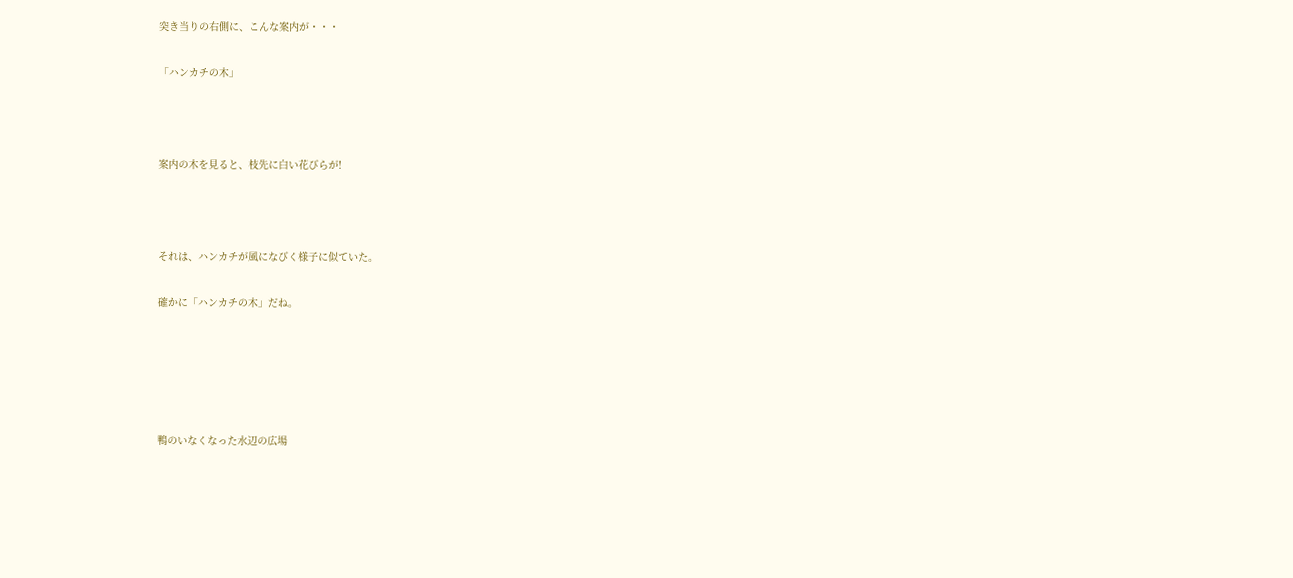突き当りの右側に、こんな案内が・・・

「ハンカチの木」



案内の木を見ると、枝先に白い花びらが!



それは、ハンカチが風になびく様子に似ていた。

確かに「ハンカチの木」だね。





鴨のいなくなった水辺の広場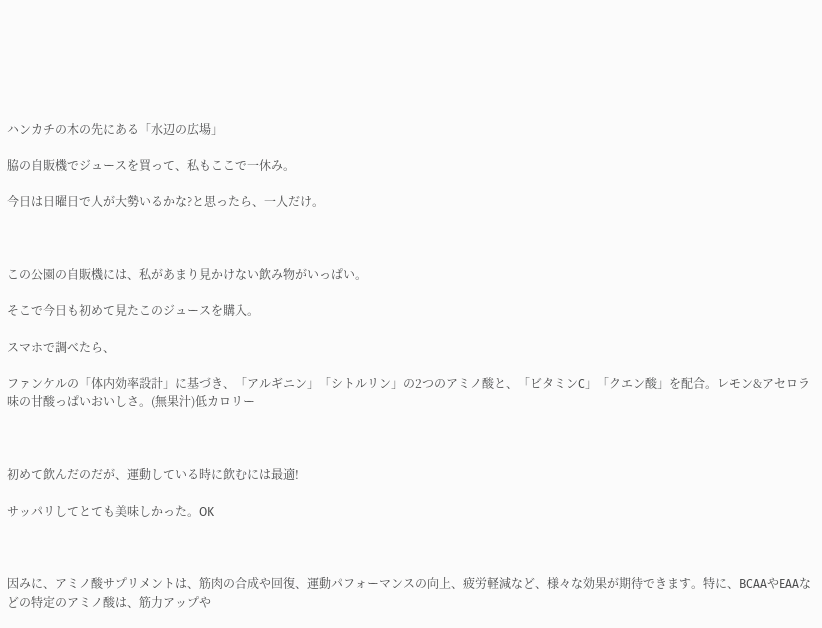ハンカチの木の先にある「水辺の広場」

脇の自販機でジュースを買って、私もここで一休み。

今日は日曜日で人が大勢いるかな?と思ったら、一人だけ。



この公園の自販機には、私があまり見かけない飲み物がいっぱい。

そこで今日も初めて見たこのジュースを購入。

スマホで調べたら、

ファンケルの「体内効率設計」に基づき、「アルギニン」「シトルリン」の2つのアミノ酸と、「ビタミンC」「クエン酸」を配合。レモン&アセロラ味の甘酸っぱいおいしさ。(無果汁)低カロリー



初めて飲んだのだが、運動している時に飲むには最適!

サッパリしてとても美味しかった。OK



因みに、アミノ酸サプリメントは、筋肉の合成や回復、運動パフォーマンスの向上、疲労軽減など、様々な効果が期待できます。特に、BCAAやEAAなどの特定のアミノ酸は、筋力アップや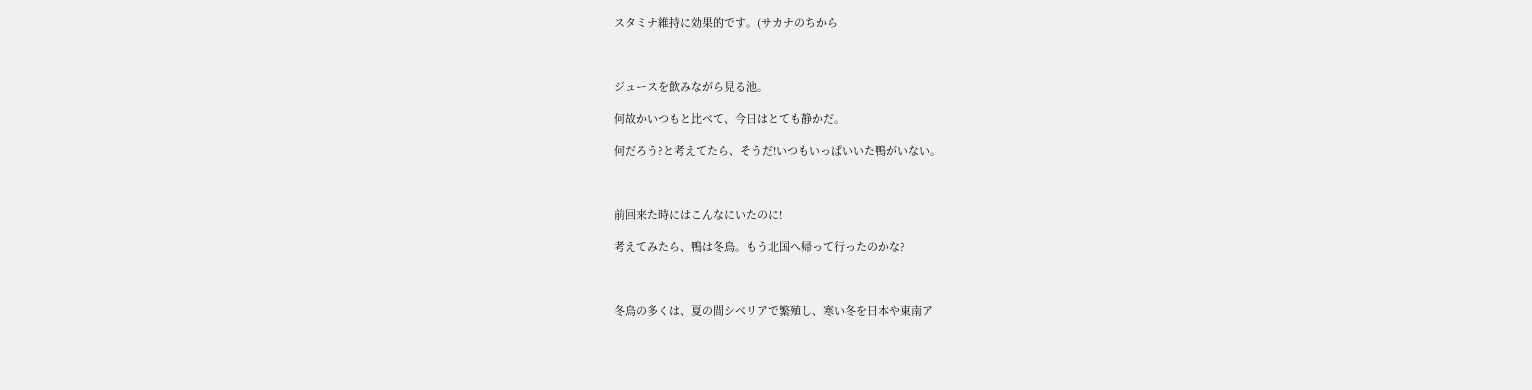スタミナ維持に効果的です。(サカナのちから



ジュースを飲みながら見る池。

何故かいつもと比べて、今日はとても静かだ。

何だろう?と考えてたら、そうだ!いつもいっぱいいた鴨がいない。



前回来た時にはこんなにいたのに!

考えてみたら、鴨は冬鳥。もう北国へ帰って行ったのかな?



冬鳥の多くは、夏の間シベリアで繁殖し、寒い冬を日本や東南ア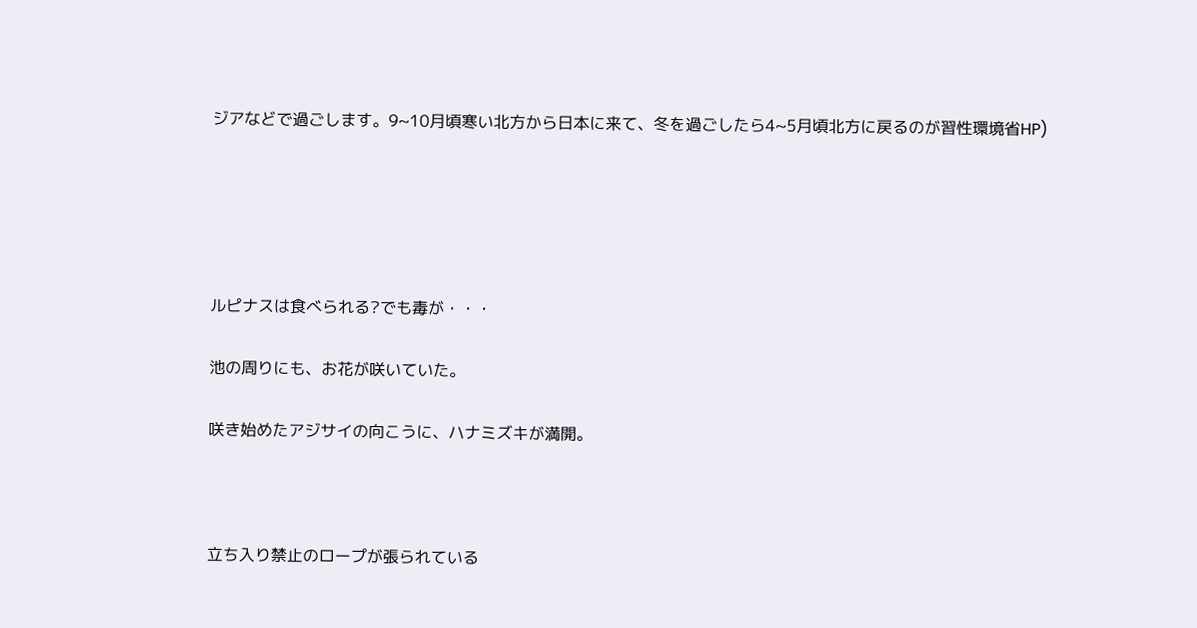ジアなどで過ごします。9~10月頃寒い北方から日本に来て、冬を過ごしたら4~5月頃北方に戻るのが習性環境省HP)





ルピナスは食べられる?でも毒が・・・

池の周りにも、お花が咲いていた。

咲き始めたアジサイの向こうに、ハナミズキが満開。



立ち入り禁止のロープが張られている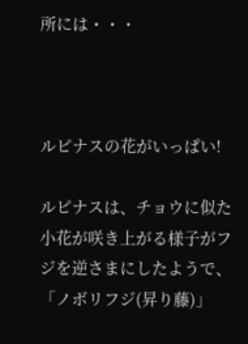所には・・・



ルピナスの花がいっぱい!

ルピナスは、チョウに似た小花が咲き上がる様子がフジを逆さまにしたようで、「ノボリフジ(昇り藤)」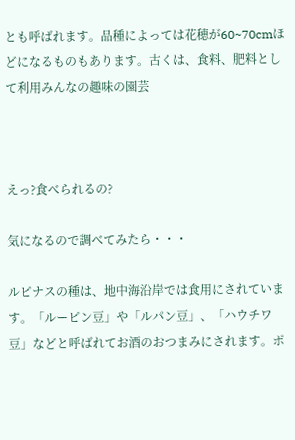とも呼ばれます。品種によっては花穂が60~70cmほどになるものもあります。古くは、食料、肥料として利用みんなの趣味の園芸



えっ?食べられるの?

気になるので調べてみたら・・・

ルピナスの種は、地中海沿岸では食用にされています。「ルーピン豆」や「ルパン豆」、「ハウチワ豆」などと呼ばれてお酒のおつまみにされます。ポ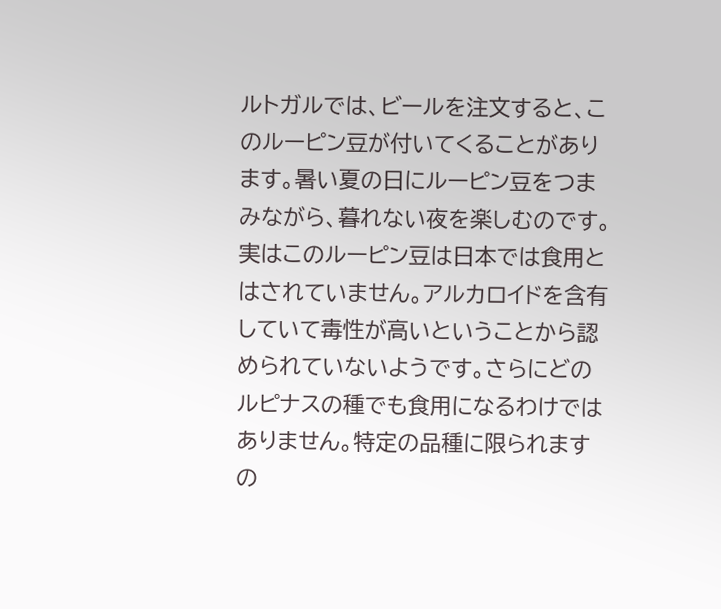ルトガルでは、ビールを注文すると、このルーピン豆が付いてくることがあります。暑い夏の日にルーピン豆をつまみながら、暮れない夜を楽しむのです。
実はこのルーピン豆は日本では食用とはされていません。アルカロイドを含有していて毒性が高いということから認められていないようです。さらにどのルピナスの種でも食用になるわけではありません。特定の品種に限られますの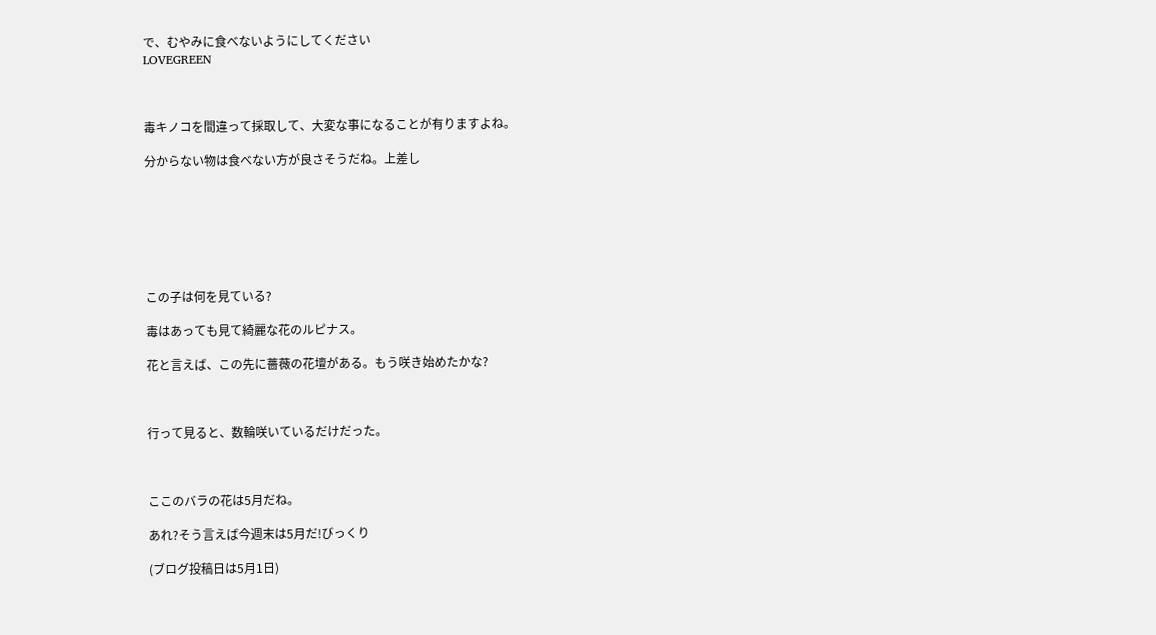で、むやみに食べないようにしてください
LOVEGREEN



毒キノコを間違って採取して、大変な事になることが有りますよね。

分からない物は食べない方が良さそうだね。上差し







この子は何を見ている?

毒はあっても見て綺麗な花のルピナス。

花と言えば、この先に薔薇の花壇がある。もう咲き始めたかな?



行って見ると、数輪咲いているだけだった。



ここのバラの花は5月だね。

あれ?そう言えば今週末は5月だ!びっくり

(ブログ投稿日は5月1日)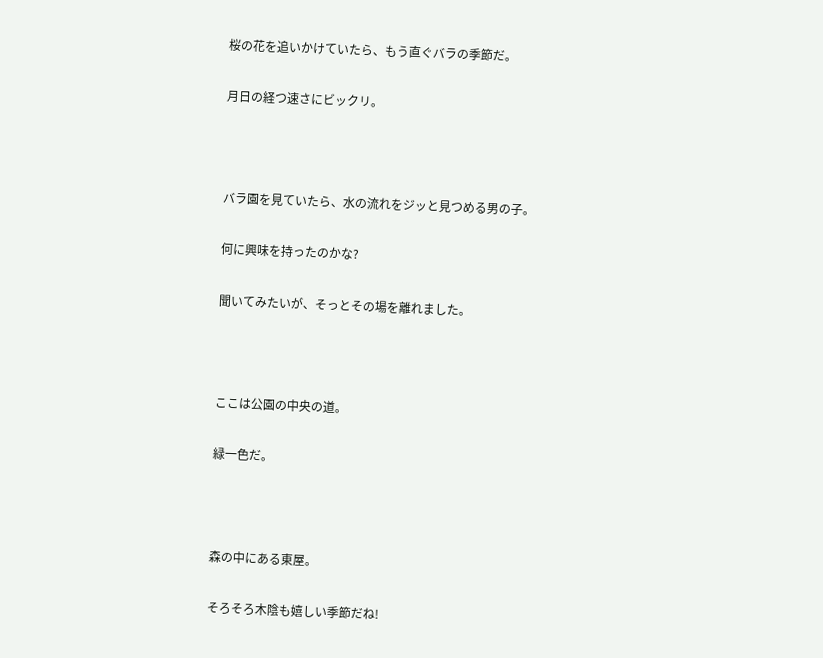桜の花を追いかけていたら、もう直ぐバラの季節だ。

月日の経つ速さにビックリ。



バラ園を見ていたら、水の流れをジッと見つめる男の子。

何に興味を持ったのかな?

聞いてみたいが、そっとその場を離れました。



ここは公園の中央の道。

緑一色だ。



森の中にある東屋。

そろそろ木陰も嬉しい季節だね!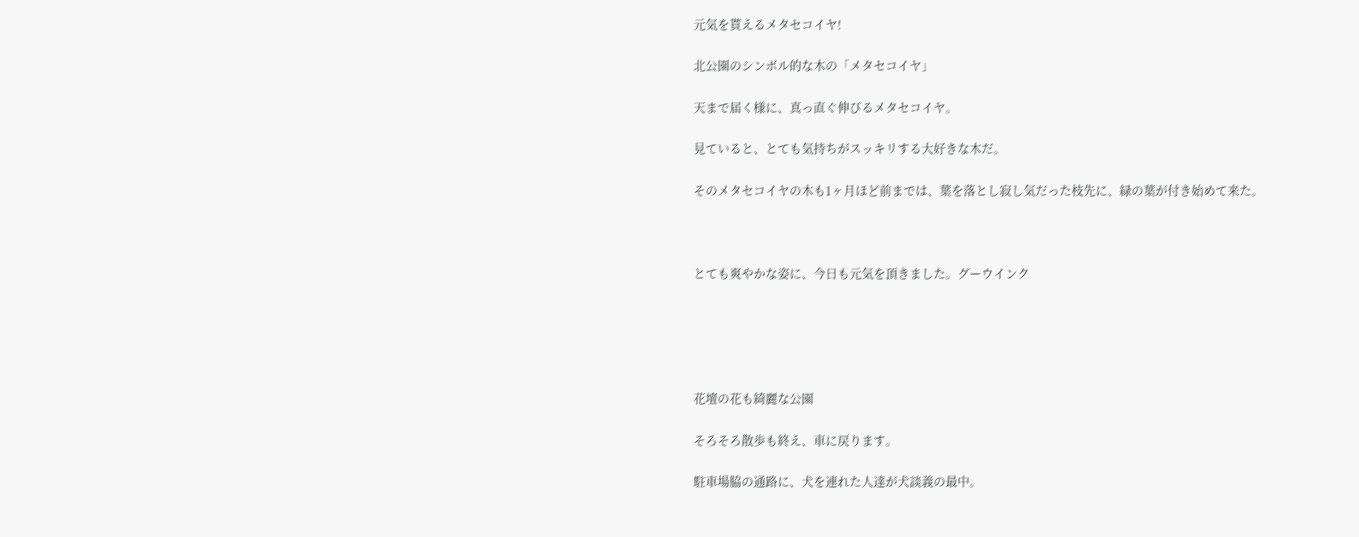元気を貰えるメタセコイヤ!

北公園のシンボル的な木の「メタセコイヤ」

天まで届く様に、真っ直ぐ伸びるメタセコイヤ。

見ていると、とても気持ちがスッキリする大好きな木だ。

そのメタセコイヤの木も1ヶ月ほど前までは、葉を落とし寂し気だった枝先に、緑の葉が付き始めて来た。



とても爽やかな姿に、今日も元気を頂きました。グーウインク





花壇の花も綺麗な公園

そろそろ散歩も終え、車に戻ります。

駐車場脇の通路に、犬を連れた人達が犬談義の最中。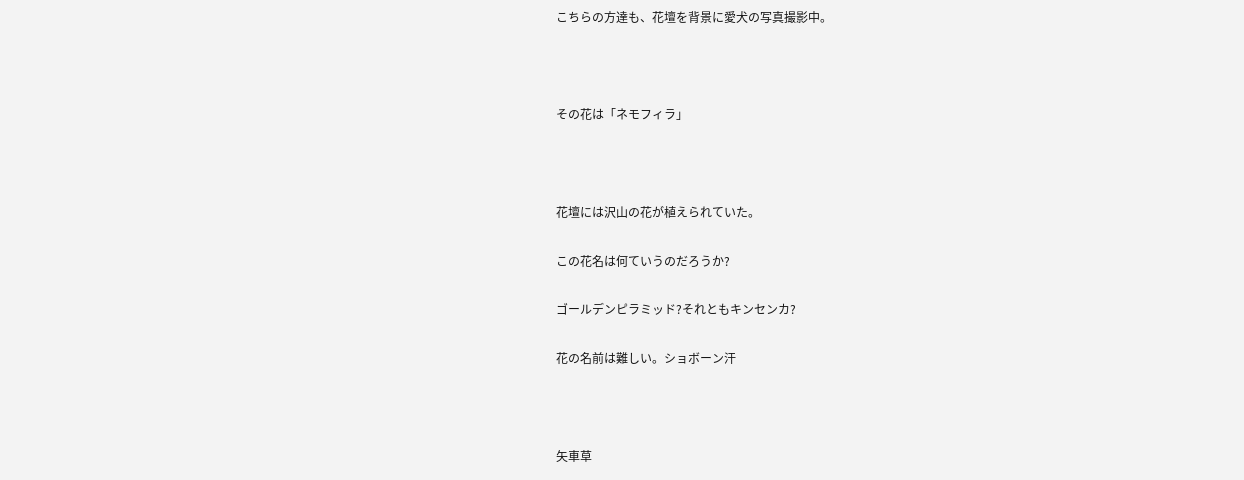こちらの方達も、花壇を背景に愛犬の写真撮影中。



その花は「ネモフィラ」



花壇には沢山の花が植えられていた。

この花名は何ていうのだろうか?

ゴールデンピラミッド?それともキンセンカ?

花の名前は難しい。ショボーン汗



矢車草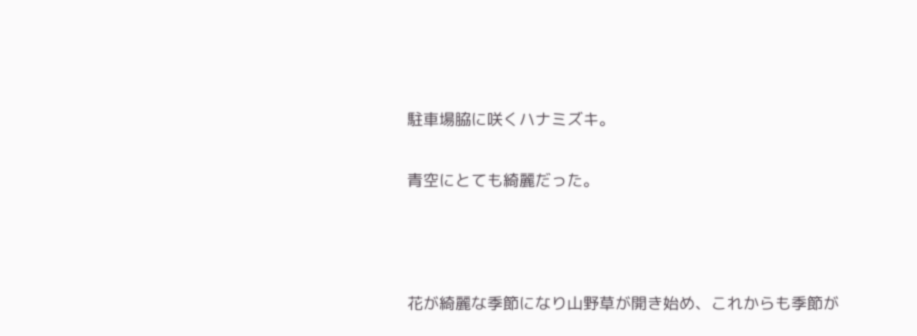駐車場脇に咲くハナミズキ。

青空にとても綺麗だった。



花が綺麗な季節になり山野草が開き始め、これからも季節が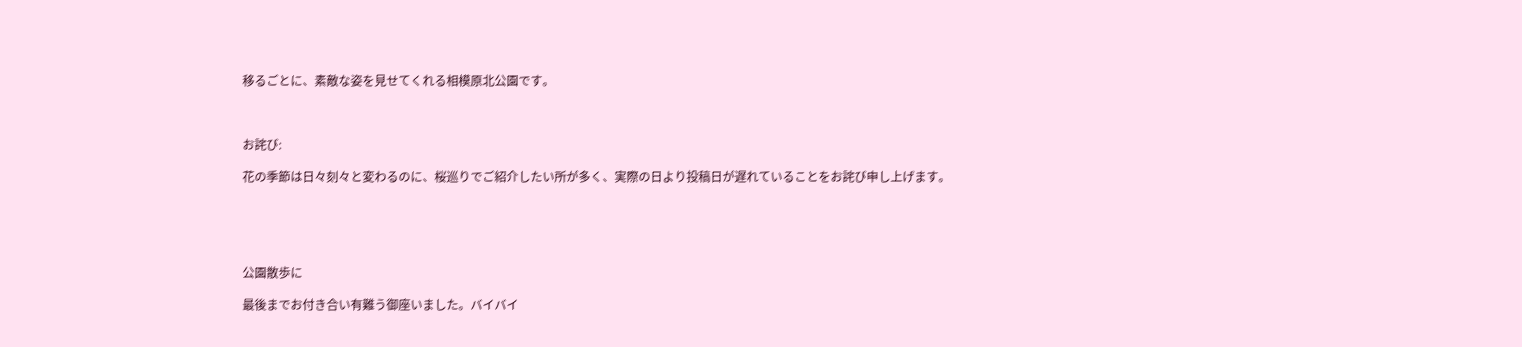移るごとに、素敵な姿を見せてくれる相模原北公園です。



お詫び:

花の季節は日々刻々と変わるのに、桜巡りでご紹介したい所が多く、実際の日より投稿日が遅れていることをお詫び申し上げます。





公園散歩に

最後までお付き合い有難う御座いました。バイバイ